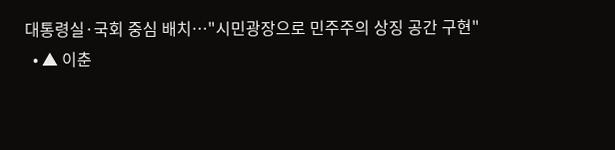대통령실·국회 중심 배치…"시민광장으로 민주주의 상징 공간 구현"
  • ▲ 이춘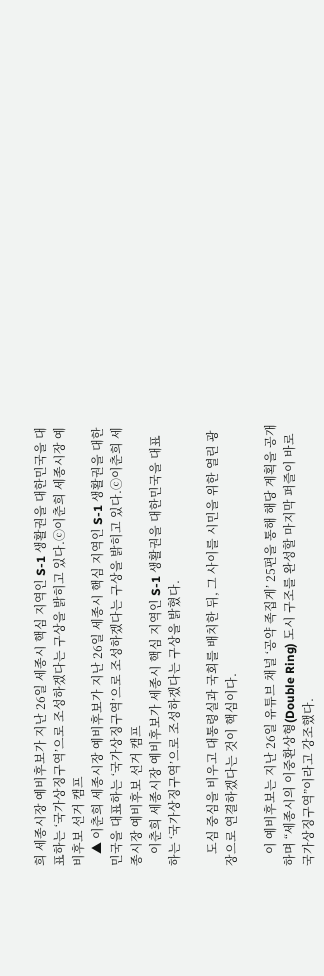희 세종시장 예비후보가 지난 26일 세종시 핵심 지역인 S-1 생활권을 대한민국을 대표하는 ‘국가상징구역’으로 조성하겠다는 구상을 밝히고 있다.ⓒ이춘희 세종시장 예비후보 선거 캠프
    ▲ 이춘희 세종시장 예비후보가 지난 26일 세종시 핵심 지역인 S-1 생활권을 대한민국을 대표하는 ‘국가상징구역’으로 조성하겠다는 구상을 밝히고 있다.ⓒ이춘희 세종시장 예비후보 선거 캠프
    이춘희 세종시장 예비후보가 세종시 핵심 지역인 S-1 생활권을 대한민국을 대표하는 ‘국가상징구역’으로 조성하겠다는 구상을 밝혔다.

    도심 중심을 비우고 대통령실과 국회를 배치한 뒤, 그 사이를 시민을 위한 열린 광장으로 연결하겠다는 것이 핵심이다.

    이 예비후보는 지난 26일 유튜브 채널 ‘공약 족집게’ 25편을 통해 해당 계획을 공개하며 “세종시의 이중환상형(Double Ring) 도시 구조를 완성할 마지막 퍼즐이 바로 국가상징구역”이라고 강조했다.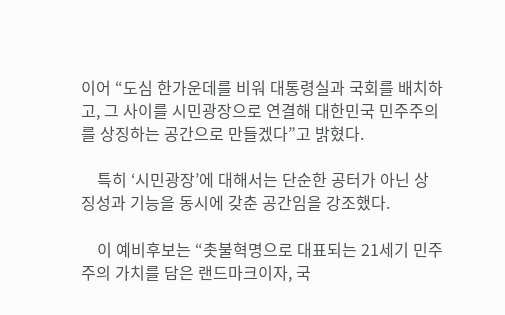이어 “도심 한가운데를 비워 대통령실과 국회를 배치하고, 그 사이를 시민광장으로 연결해 대한민국 민주주의를 상징하는 공간으로 만들겠다”고 밝혔다.

    특히 ‘시민광장’에 대해서는 단순한 공터가 아닌 상징성과 기능을 동시에 갖춘 공간임을 강조했다.

    이 예비후보는 “촛불혁명으로 대표되는 21세기 민주주의 가치를 담은 랜드마크이자, 국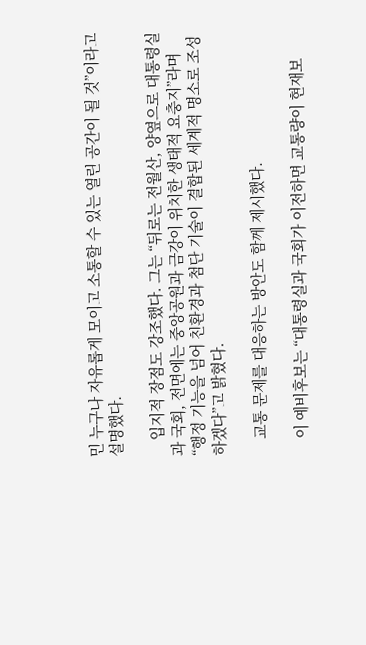민 누구나 자유롭게 모이고 소통할 수 있는 열린 공간이 될 것”이라고 설명했다.

    입지적 장점도 강조했다. 그는 “뒤로는 전월산, 양옆으로 대통령실과 국회, 전면에는 중앙공원과 금강이 위치한 생태적 요충지”라며 “행정 기능을 넘어 친환경과 첨단 기술이 결합된 세계적 명소로 조성하겠다”고 밝혔다.

    교통 문제를 대응하는 방안도 함께 제시했다.

    이 예비후보는 “대통령실과 국회가 이전하면 교통량이 현재보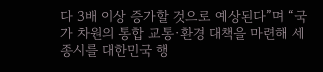다 3배 이상 증가할 것으로 예상된다”며 “국가 차원의 통합 교통·환경 대책을 마련해 세종시를 대한민국 행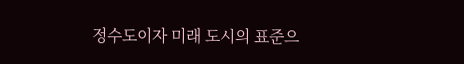정수도이자 미래 도시의 표준으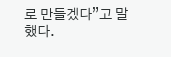로 만들겠다”고 말했다.